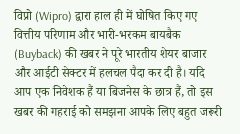विप्रो (Wipro) द्वारा हाल ही में घोषित किए गए वित्तीय परिणाम और भारी-भरकम बायबैक (Buyback) की खबर ने पूरे भारतीय शेयर बाजार और आईटी सेक्टर में हलचल पैदा कर दी है। यदि आप एक निवेशक हैं या बिजनेस के छात्र हैं, तो इस खबर की गहराई को समझना आपके लिए बहुत जरूरी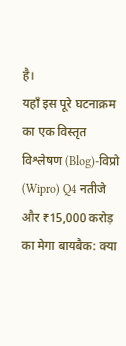है।
यहाँ इस पूरे घटनाक्रम का एक विस्तृत विश्लेषण (Blog)-विप्रो (Wipro) Q4 नतीजे और ₹15,000 करोड़ का मेगा बायबैक: क्या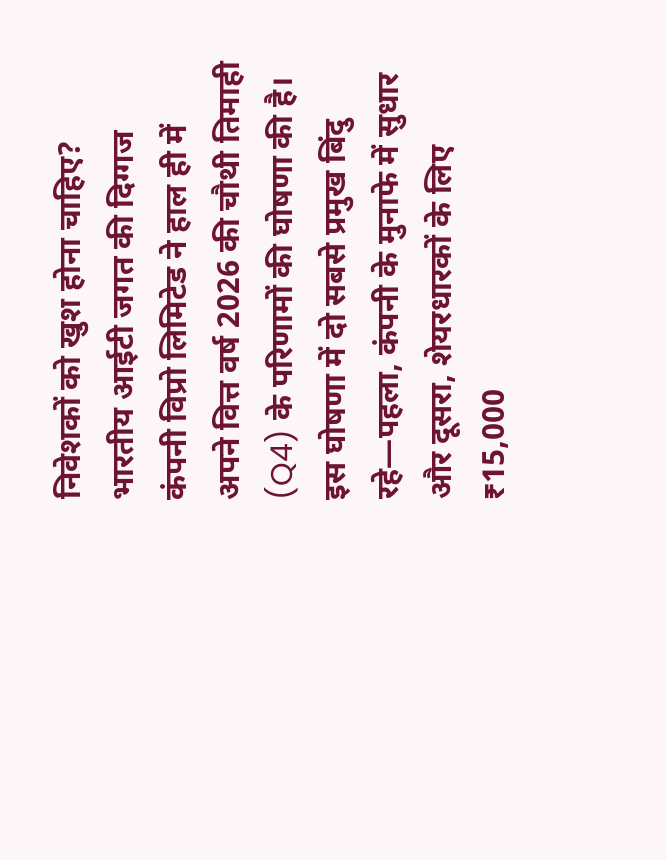निवेशकों को खुश होना चाहिए?
भारतीय आईटी जगत की दिग्गज कंपनी विप्रो लिमिटेड ने हाल ही में अपने वित्त वर्ष 2026 की चौथी तिमाही (Q4) के परिणामों की घोषणा की है। इस घोषणा में दो सबसे प्रमुख बिंदु रहे—पहला, कंपनी के मुनाफे में सुधार और दूसरा, शेयरधारकों के लिए ₹15,000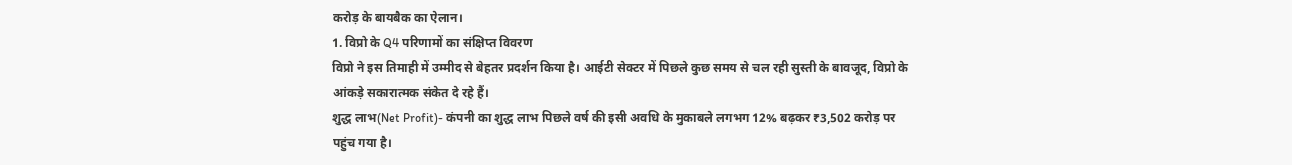करोड़ के बायबैक का ऐलान।
1. विप्रो के Q4 परिणामों का संक्षिप्त विवरण
विप्रो ने इस तिमाही में उम्मीद से बेहतर प्रदर्शन किया है। आईटी सेक्टर में पिछले कुछ समय से चल रही सुस्ती के बावजूद, विप्रो के आंकड़े सकारात्मक संकेत दे रहे हैं।
शुद्ध लाभ(Net Profit)- कंपनी का शुद्ध लाभ पिछले वर्ष की इसी अवधि के मुकाबले लगभग 12% बढ़कर ₹3,502 करोड़ पर पहुंच गया है।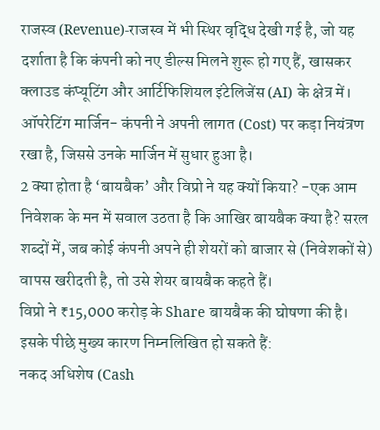राजस्व (Revenue)-राजस्व में भी स्थिर वृद्धि देखी गई है, जो यह दर्शाता है कि कंपनी को नए डील्स मिलने शुरू हो गए हैं, खासकर क्लाउड कंप्यूटिंग और आर्टिफिशियल इंटेलिजेंस (AI) के क्षेत्र में।
ऑपरेटिंग मार्जिन- कंपनी ने अपनी लागत (Cost) पर कड़ा नियंत्रण रखा है, जिससे उनके मार्जिन में सुधार हुआ है।
2 क्या होता है ‘बायबैक’ और विप्रो ने यह क्यों किया? -एक आम निवेशक के मन में सवाल उठता है कि आखिर बायबैक क्या है? सरल शब्दों में, जब कोई कंपनी अपने ही शेयरों को बाजार से (निवेशकों से) वापस खरीदती है, तो उसे शेयर बायबैक कहते हैं।
विप्रो ने ₹15,000 करोड़ के Share बायबैक की घोषणा की है। इसके पीछे मुख्य कारण निम्नलिखित हो सकते हैं:
नकद अधिशेष (Cash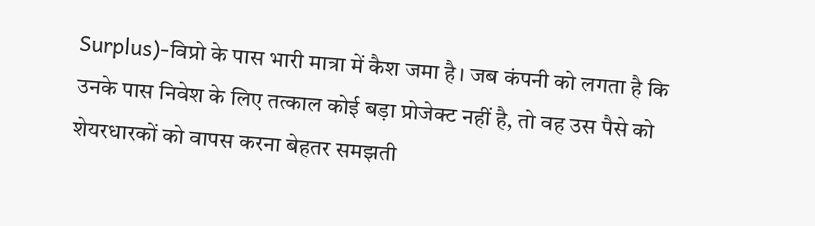Surplus)-विप्रो के पास भारी मात्रा में कैश जमा है। जब कंपनी को लगता है कि उनके पास निवेश के लिए तत्काल कोई बड़ा प्रोजेक्ट नहीं है, तो वह उस पैसे को शेयरधारकों को वापस करना बेहतर समझती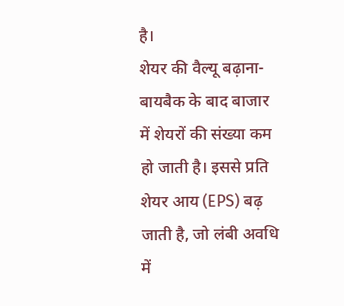है।
शेयर की वैल्यू बढ़ाना-बायबैक के बाद बाजार में शेयरों की संख्या कम हो जाती है। इससे प्रति शेयर आय (EPS) बढ़ जाती है, जो लंबी अवधि में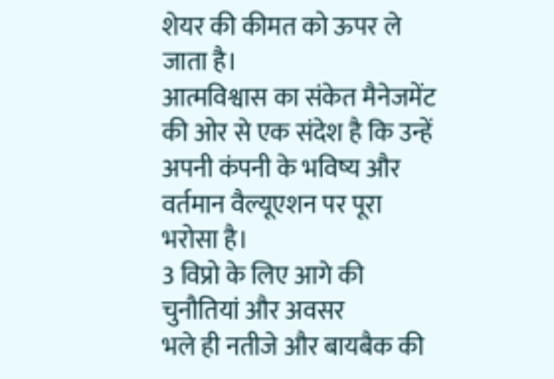शेयर की कीमत को ऊपर ले जाता है।
आत्मविश्वास का संकेत मैनेजमेंट की ओर से एक संदेश है कि उन्हें अपनी कंपनी के भविष्य और वर्तमान वैल्यूएशन पर पूरा भरोसा है।
3 विप्रो के लिए आगे की चुनौतियां और अवसर
भले ही नतीजे और बायबैक की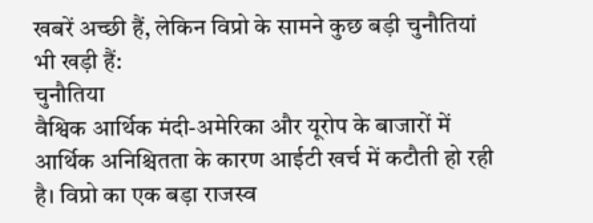खबरें अच्छी हैं, लेकिन विप्रो के सामने कुछ बड़ी चुनौतियां भी खड़ी हैं:
चुनौतिया
वैश्विक आर्थिक मंदी-अमेरिका और यूरोप के बाजारों में आर्थिक अनिश्चितता के कारण आईटी खर्च में कटौती हो रही है। विप्रो का एक बड़ा राजस्व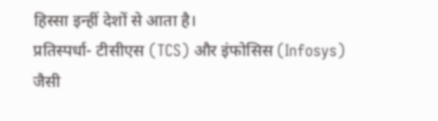हिस्सा इन्हीं देशों से आता है।
प्रतिस्पर्धा- टीसीएस (TCS) और इंफोसिस (Infosys) जैसी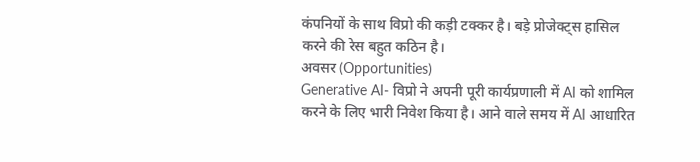कंपनियों के साथ विप्रो की कड़ी टक्कर है। बड़े प्रोजेक्ट्स हासिल करने की रेस बहुत कठिन है।
अवसर (Opportunities)
Generative AI- विप्रो ने अपनी पूरी कार्यप्रणाली में AI को शामिल करने के लिए भारी निवेश किया है। आने वाले समय में AI आधारित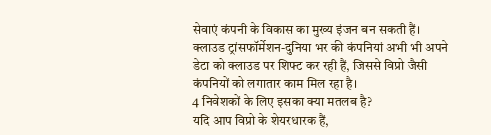सेवाएं कंपनी के विकास का मुख्य इंजन बन सकती हैं।
क्लाउड ट्रांसफॉर्मेशन-दुनिया भर की कंपनियां अभी भी अपने डेटा को क्लाउड पर शिफ्ट कर रही हैं, जिससे विप्रो जैसी कंपनियों को लगातार काम मिल रहा है।
4 निवेशकों के लिए इसका क्या मतलब है?
यदि आप विप्रो के शेयरधारक हैं,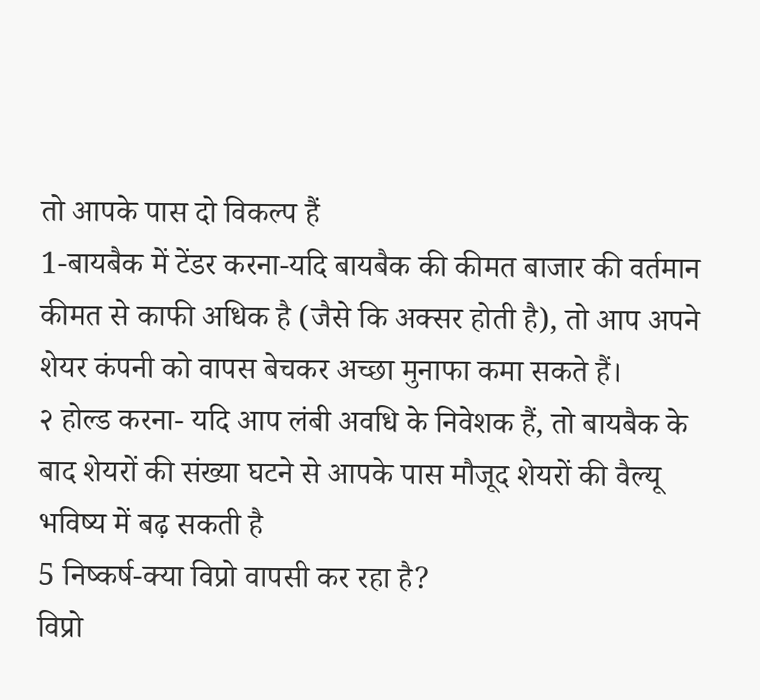तो आपके पास दो विकल्प हैं
1-बायबैक में टेंडर करना-यदि बायबैक की कीमत बाजार की वर्तमान कीमत से काफी अधिक है (जैसे कि अक्सर होती है), तो आप अपने शेयर कंपनी को वापस बेचकर अच्छा मुनाफा कमा सकते हैं।
२ होल्ड करना- यदि आप लंबी अवधि के निवेशक हैं, तो बायबैक के बाद शेयरों की संख्या घटने से आपके पास मौजूद शेयरों की वैल्यू भविष्य में बढ़ सकती है
5 निष्कर्ष-क्या विप्रो वापसी कर रहा है?
विप्रो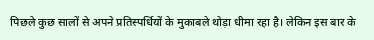पिछले कुछ सालों से अपने प्रतिस्पर्धियों के मुकाबले थोड़ा धीमा रहा है। लेकिन इस बार के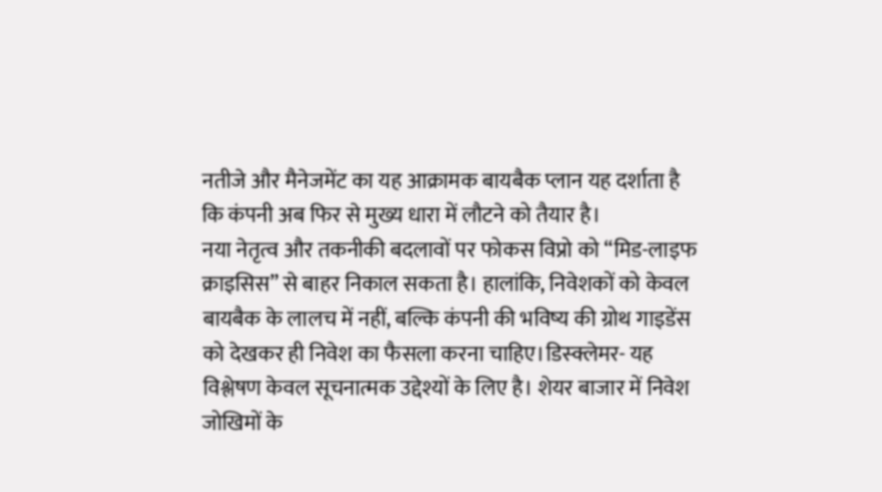नतीजे और मैनेजमेंट का यह आक्रामक बायबैक प्लान यह दर्शाता है कि कंपनी अब फिर से मुख्य धारा में लौटने को तैयार है।
नया नेतृत्व और तकनीकी बदलावों पर फोकस विप्रो को “मिड-लाइफ क्राइसिस” से बाहर निकाल सकता है। हालांकि, निवेशकों को केवल बायबैक के लालच में नहीं, बल्कि कंपनी की भविष्य की ग्रोथ गाइडेंस को देखकर ही निवेश का फैसला करना चाहिए।डिस्क्लेमर- यह विश्लेषण केवल सूचनात्मक उद्देश्यों के लिए है। शेयर बाजार में निवेश जोखिमों के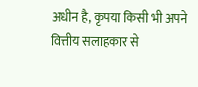अधीन है, कृपया किसी भी अपने वित्तीय सलाहकार से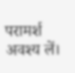परामर्श अवश्य लें।